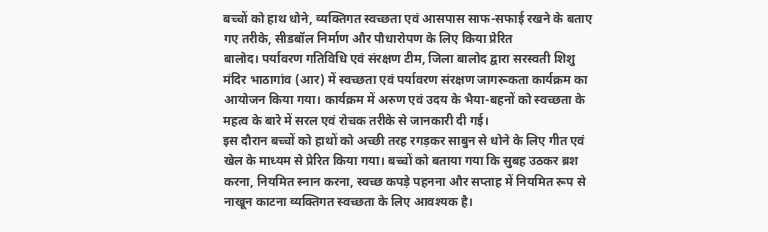बच्चों को हाथ धोने, व्यक्तिगत स्वच्छता एवं आसपास साफ-सफाई रखने के बताए गए तरीके, सीडबॉल निर्माण और पौधारोपण के लिए किया प्रेरित
बालोद। पर्यावरण गतिविधि एवं संरक्षण टीम, जिला बालोद द्वारा सरस्वती शिशु मंदिर भाठागांव (आर) में स्वच्छता एवं पर्यावरण संरक्षण जागरूकता कार्यक्रम का आयोजन किया गया। कार्यक्रम में अरुण एवं उदय के भैया-बहनों को स्वच्छता के महत्व के बारे में सरल एवं रोचक तरीके से जानकारी दी गई।
इस दौरान बच्चों को हाथों को अच्छी तरह रगड़कर साबुन से धोने के लिए गीत एवं खेल के माध्यम से प्रेरित किया गया। बच्चों को बताया गया कि सुबह उठकर ब्रश करना, नियमित स्नान करना, स्वच्छ कपड़े पहनना और सप्ताह में नियमित रूप से नाखून काटना व्यक्तिगत स्वच्छता के लिए आवश्यक है।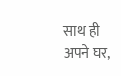साथ ही अपने घर,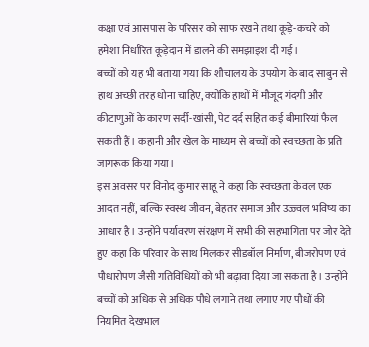कक्षा एवं आसपास के परिसर को साफ रखने तथा कूड़े-कचरे को हमेशा निर्धारित कूड़ेदान में डालने की समझाइश दी गई।
बच्चों को यह भी बताया गया कि शौचालय के उपयोग के बाद साबुन से हाथ अच्छी तरह धोना चाहिए, क्योंकि हाथों में मौजूद गंदगी और कीटाणुओं के कारण सर्दी-खांसी, पेट दर्द सहित कई बीमारियां फैल सकती हैं। कहानी और खेल के माध्यम से बच्चों को स्वच्छता के प्रति जागरूक किया गया।
इस अवसर पर विनोद कुमार साहू ने कहा कि स्वच्छता केवल एक आदत नहीं, बल्कि स्वस्थ जीवन, बेहतर समाज और उज्ज्वल भविष्य का आधार है। उन्होंने पर्यावरण संरक्षण में सभी की सहभागिता पर जोर देते हुए कहा कि परिवार के साथ मिलकर सीडबॉल निर्माण, बीजरोपण एवं पौधारोपण जैसी गतिविधियों को भी बढ़ावा दिया जा सकता है। उन्होंने बच्चों को अधिक से अधिक पौधे लगाने तथा लगाए गए पौधों की नियमित देखभाल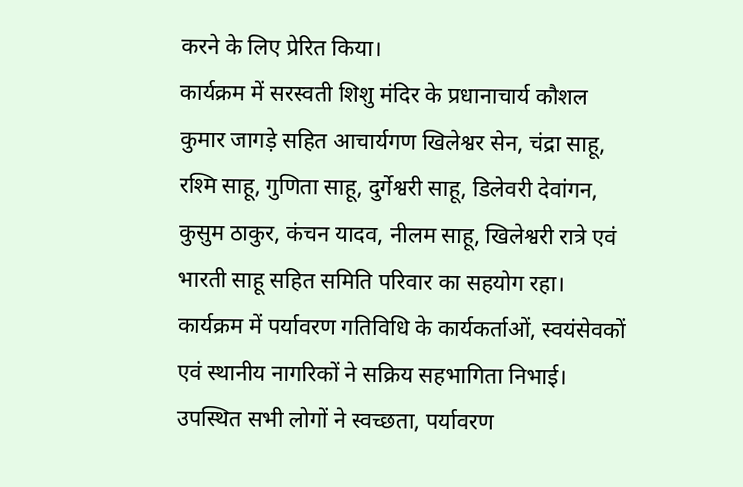करने के लिए प्रेरित किया।
कार्यक्रम में सरस्वती शिशु मंदिर के प्रधानाचार्य कौशल कुमार जागड़े सहित आचार्यगण खिलेश्वर सेन, चंद्रा साहू, रश्मि साहू, गुणिता साहू, दुर्गेश्वरी साहू, डिलेवरी देवांगन, कुसुम ठाकुर, कंचन यादव, नीलम साहू, खिलेश्वरी रात्रे एवं भारती साहू सहित समिति परिवार का सहयोग रहा।
कार्यक्रम में पर्यावरण गतिविधि के कार्यकर्ताओं, स्वयंसेवकों एवं स्थानीय नागरिकों ने सक्रिय सहभागिता निभाई। उपस्थित सभी लोगों ने स्वच्छता, पर्यावरण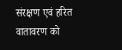संरक्षण एवं हरित वातावरण को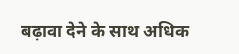बढ़ावा देने के साथ अधिक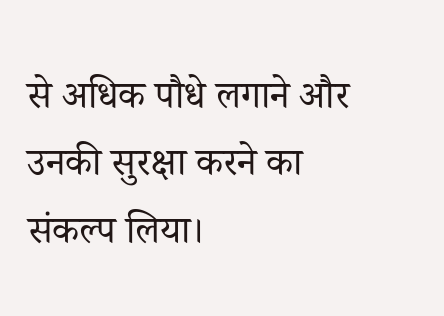से अधिक पौधे लगाने और उनकी सुरक्षा करने का संकल्प लिया।